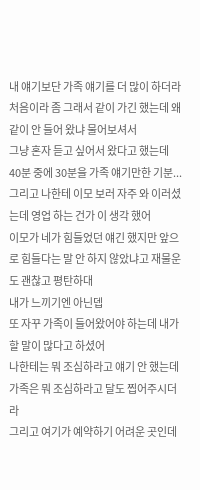내 얘기보단 가족 얘기를 더 많이 하더라
처음이라 좀 그래서 같이 가긴 했는데 왜 같이 안 들어 왔냐 물어보셔서
그냥 혼자 듣고 싶어서 왔다고 했는데 40분 중에 30분을 가족 얘기만한 기분...
그리고 나한테 이모 보러 자주 와 이러셨는데 영업 하는 건가 이 생각 했어
이모가 네가 힘들었던 얘긴 했지만 앞으로 힘들다는 말 안 하지 않았냐고 재물운도 괜찮고 평탄하대
내가 느끼기엔 아닌뎁
또 자꾸 가족이 들어왔어야 하는데 내가 할 말이 많다고 하셨어
나한테는 뭐 조심하라고 얘기 안 했는데 가족은 뭐 조심하라고 달도 찝어주시더라
그리고 여기가 예약하기 어려운 곳인데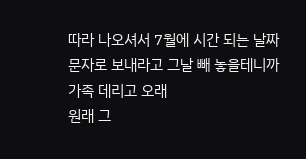따라 나오셔서 7월에 시간 되는 날짜 문자로 보내라고 그날 빼 놓을테니까 가족 데리고 오래
원래 그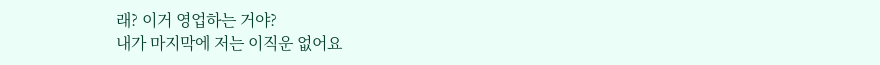래? 이거 영업하는 거야?
내가 마지막에 저는 이직운 없어요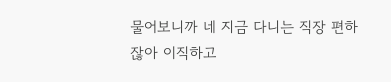물어보니까 네 지금 다니는 직장 편하잖아 이직하고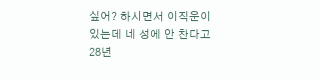싶어? 하시면서 이직운이 있는데 네 성에 안 찬다고 28년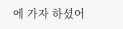에 가자 하셨어